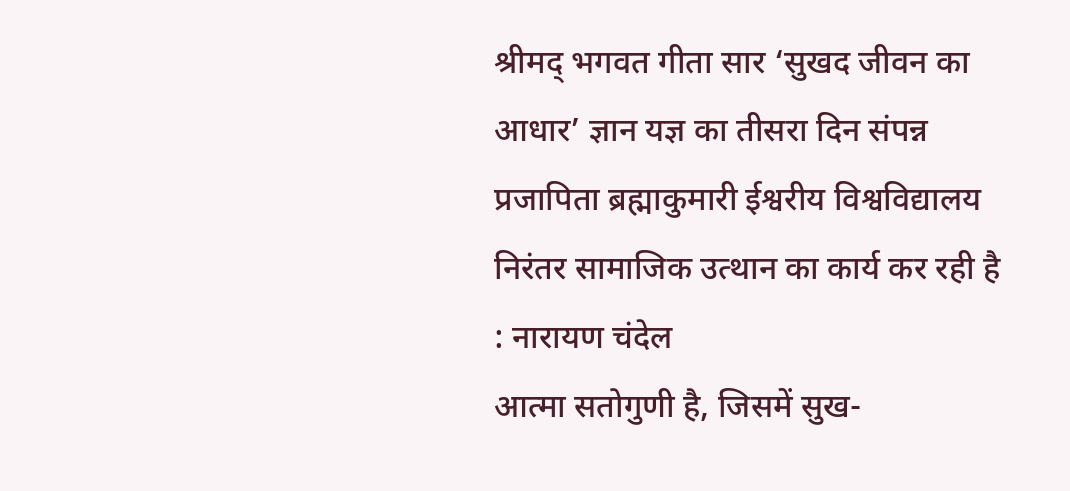श्रीमद् भगवत गीता सार ‘सुखद जीवन का आधार’ ज्ञान यज्ञ का तीसरा दिन संपन्न
प्रजापिता ब्रह्माकुमारी ईश्वरीय विश्वविद्यालय निरंतर सामाजिक उत्थान का कार्य कर रही है : नारायण चंदेल
आत्मा सतोगुणी है, जिसमें सुख-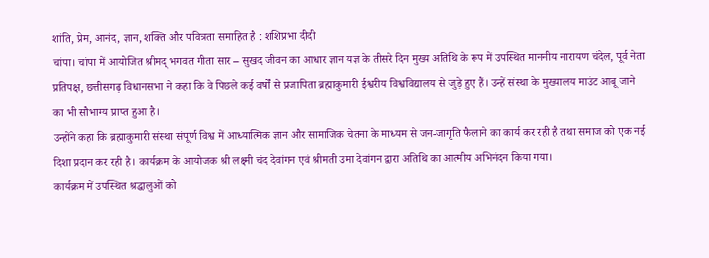शांति, प्रेम, आनंद, ज्ञान, शक्ति और पवित्रता समाहित है : शशिप्रभा दीदी
चांपा। चांपा में आयोजित श्रीमद् भगवत गीता सार – सुखद जीवन का आधार ज्ञान यज्ञ के तीसरे दिन मुख्य अतिथि के रूप में उपस्थित माननीय नारायण चंदेल, पूर्व नेता प्रतिपक्ष, छत्तीसगढ़ विधानसभा ने कहा कि वे पिछले कई वर्षों से प्रजापिता ब्रह्माकुमारी ईश्वरीय विश्वविद्यालय से जुड़े हुए हैं। उन्हें संस्था के मुख्यालय माउंट आबू जाने का भी सौभाग्य प्राप्त हुआ है।
उन्होंने कहा कि ब्रह्माकुमारी संस्था संपूर्ण विश्व में आध्यात्मिक ज्ञान और सामाजिक चेतना के माध्यम से जन-जागृति फैलाने का कार्य कर रही है तथा समाज को एक नई दिशा प्रदान कर रही है। कार्यक्रम के आयोजक श्री लक्ष्मी चंद देवांगन एवं श्रीमती उमा देवांगन द्वारा अतिथि का आत्मीय अभिनंदन किया गया।
कार्यक्रम में उपस्थित श्रद्धालुओं को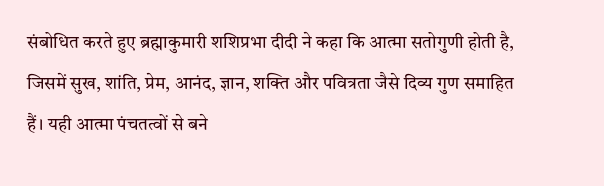संबोधित करते हुए ब्रह्माकुमारी शशिप्रभा दीदी ने कहा कि आत्मा सतोगुणी होती है, जिसमें सुख, शांति, प्रेम, आनंद, ज्ञान, शक्ति और पवित्रता जैसे दिव्य गुण समाहित हैं। यही आत्मा पंचतत्वों से बने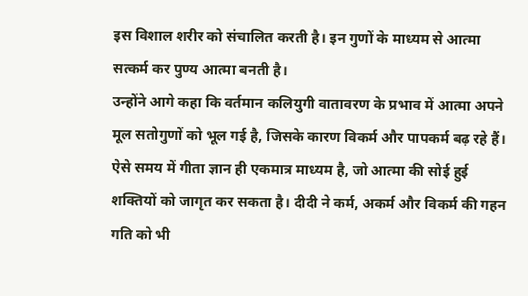इस विशाल शरीर को संचालित करती है। इन गुणों के माध्यम से आत्मा सत्कर्म कर पुण्य आत्मा बनती है।
उन्होंने आगे कहा कि वर्तमान कलियुगी वातावरण के प्रभाव में आत्मा अपने मूल सतोगुणों को भूल गई है, जिसके कारण विकर्म और पापकर्म बढ़ रहे हैं। ऐसे समय में गीता ज्ञान ही एकमात्र माध्यम है, जो आत्मा की सोई हुई शक्तियों को जागृत कर सकता है। दीदी ने कर्म, अकर्म और विकर्म की गहन गति को भी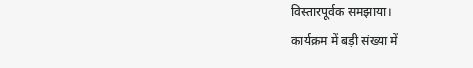विस्तारपूर्वक समझाया।
कार्यक्रम में बड़ी संख्या में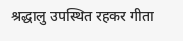श्रद्धालु उपस्थित रहकर गीता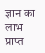ज्ञान का लाभ प्राप्त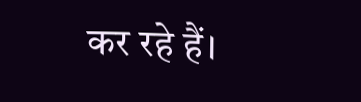कर रहे हैं।